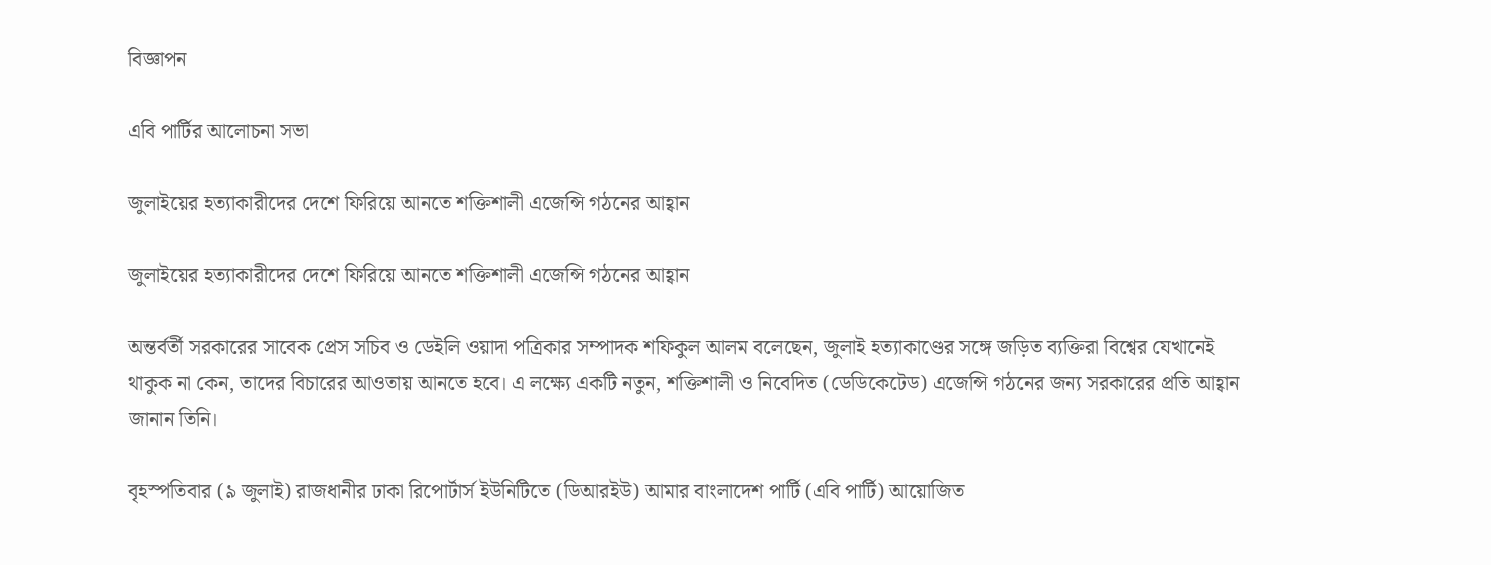বিজ্ঞাপন

এবি পার্টির আলোচনা সভা

জুলাইয়ের হত্যাকারীদের দেশে ফিরিয়ে আনতে শক্তিশালী এজেন্সি গঠনের আহ্বান

জুলাইয়ের হত্যাকারীদের দেশে ফিরিয়ে আনতে শক্তিশালী এজেন্সি গঠনের আহ্বান

অন্তর্বর্তী সরকারের সাবেক প্রেস সচিব ও ডেইলি ওয়াদা পত্রিকার সম্পাদক শফিকুল আলম বলেছেন, জুলাই হত্যাকাণ্ডের সঙ্গে জড়িত ব্যক্তিরা বিশ্বের যেখানেই থাকুক না কেন, তাদের বিচারের আওতায় আনতে হবে। এ লক্ষ্যে একটি নতুন, শক্তিশালী ও নিবেদিত (ডেডিকেটেড) এজেন্সি গঠনের জন্য সরকারের প্রতি আহ্বান জানান তিনি।

বৃহস্পতিবার (৯ জুলাই) রাজধানীর ঢাকা রিপোর্টার্স ইউনিটিতে (ডিআরইউ) আমার বাংলাদেশ পার্টি (এবি পার্টি) আয়োজিত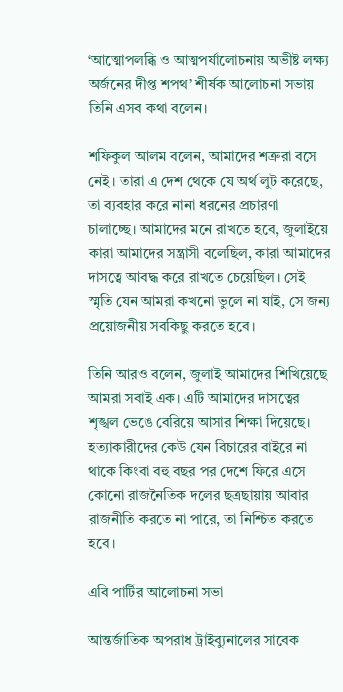‘আত্মোপলব্ধি ও আত্মপর্যালোচনায় অভীষ্ট লক্ষ্য অর্জনের দীপ্ত শপথ’ শীর্ষক আলোচনা সভায় তিনি এসব কথা বলেন।

শফিকুল আলম বলেন, আমাদের শত্রুরা বসে নেই। তারা এ দেশ থেকে যে অর্থ লুট করেছে, তা ব্যবহার করে নানা ধরনের প্রচারণা চালাচ্ছে। আমাদের মনে রাখতে হবে, জুলাইয়ে কারা আমাদের সন্ত্রাসী বলেছিল, কারা আমাদের দাসত্বে আবদ্ধ করে রাখতে চেয়েছিল। সেই স্মৃতি যেন আমরা কখনো ভুলে না যাই, সে জন্য প্রয়োজনীয় সবকিছু করতে হবে।

তিনি আরও বলেন, জুলাই আমাদের শিখিয়েছে আমরা সবাই এক। এটি আমাদের দাসত্বের শৃঙ্খল ভেঙে বেরিয়ে আসার শিক্ষা দিয়েছে। হত্যাকারীদের কেউ যেন বিচারের বাইরে না থাকে কিংবা বহু বছর পর দেশে ফিরে এসে কোনো রাজনৈতিক দলের ছত্রছায়ায় আবার রাজনীতি করতে না পারে, তা নিশ্চিত করতে হবে।

এবি পার্টির আলোচনা সভা

আন্তর্জাতিক অপরাধ ট্রাইব্যুনালের সাবেক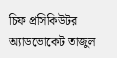চিফ প্রসিকিউটর অ্যাডভোকেট তাজুল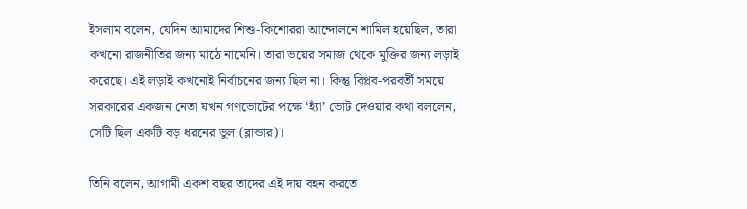ইসলাম বলেন, যেদিন আমাদের শিশু-কিশোররা আন্দোলনে শামিল হয়েছিল, তারা কখনো রাজনীতির জন্য মাঠে নামেনি। তারা ভয়ের সমাজ থেকে মুক্তির জন্য লড়াই করেছে। এই লড়াই কখনোই নির্বাচনের জন্য ছিল না। কিন্তু বিপ্লব-পরবর্তী সময়ে সরকারের একজন নেতা যখন গণভোটের পক্ষে ‘হ্যাঁ’ ভোট দেওয়ার কথা বললেন, সেটি ছিল একটি বড় ধরনের ভুল (ব্লান্ডার)।

তিনি বলেন, আগামী একশ বছর তাদের এই দায় বহন করতে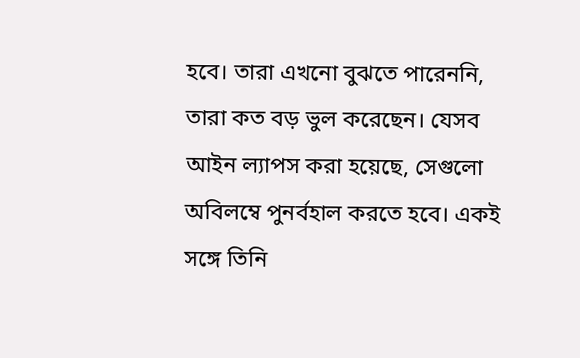হবে। তারা এখনো বুঝতে পারেননি, তারা কত বড় ভুল করেছেন। যেসব আইন ল্যাপস করা হয়েছে, সেগুলো অবিলম্বে পুনর্বহাল করতে হবে। একই সঙ্গে তিনি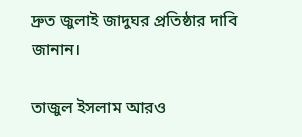দ্রুত জুলাই জাদুঘর প্রতিষ্ঠার দাবি জানান।

তাজুল ইসলাম আরও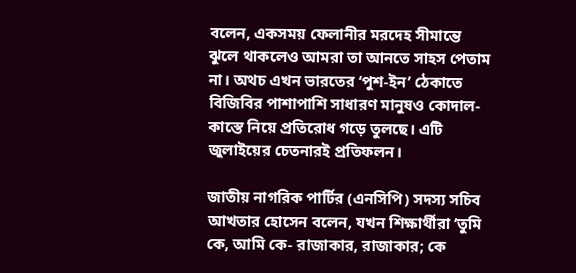বলেন, একসময় ফেলানীর মরদেহ সীমান্তে ঝুলে থাকলেও আমরা তা আনতে সাহস পেতাম না। অথচ এখন ভারতের ‘পুশ-ইন’ ঠেকাতে বিজিবির পাশাপাশি সাধারণ মানুষও কোদাল-কাস্তে নিয়ে প্রতিরোধ গড়ে তুলছে। এটি জুলাইয়ের চেতনারই প্রতিফলন।

জাতীয় নাগরিক পার্টির (এনসিপি) সদস্য সচিব আখতার হোসেন বলেন, যখন শিক্ষার্থীরা ‘তুমি কে, আমি কে- রাজাকার, রাজাকার; কে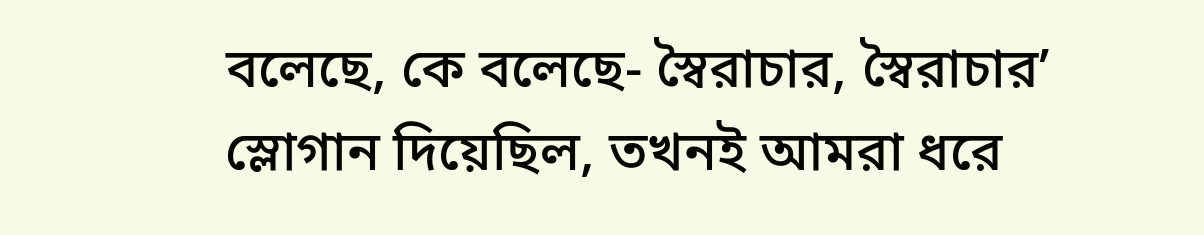বলেছে, কে বলেছে- স্বৈরাচার, স্বৈরাচার’ স্লোগান দিয়েছিল, তখনই আমরা ধরে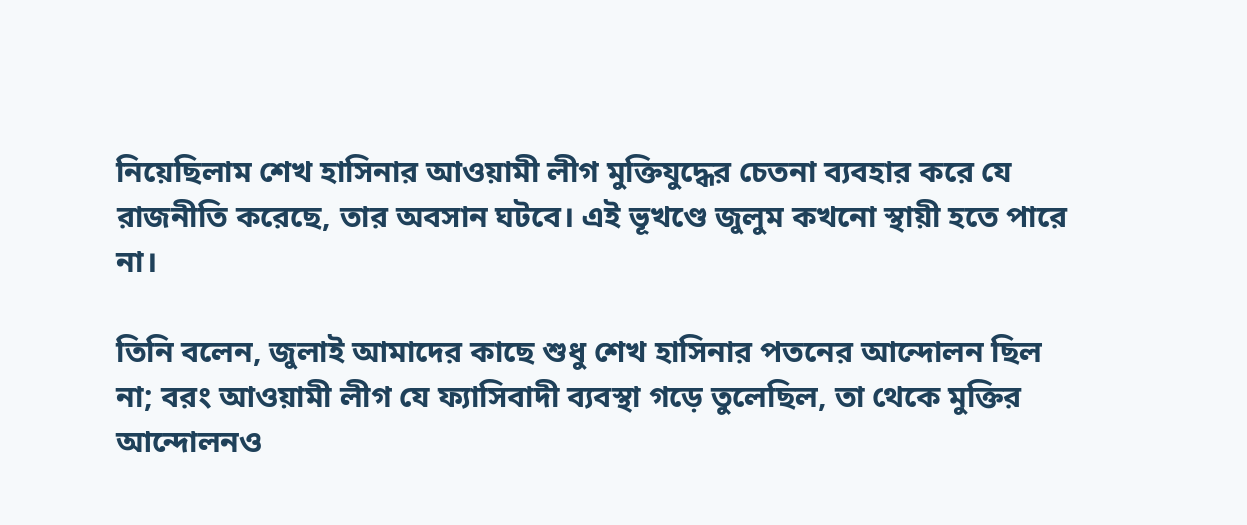নিয়েছিলাম শেখ হাসিনার আওয়ামী লীগ মুক্তিযুদ্ধের চেতনা ব্যবহার করে যে রাজনীতি করেছে, তার অবসান ঘটবে। এই ভূখণ্ডে জুলুম কখনো স্থায়ী হতে পারে না।

তিনি বলেন, জুলাই আমাদের কাছে শুধু শেখ হাসিনার পতনের আন্দোলন ছিল না; বরং আওয়ামী লীগ যে ফ্যাসিবাদী ব্যবস্থা গড়ে তুলেছিল, তা থেকে মুক্তির আন্দোলনও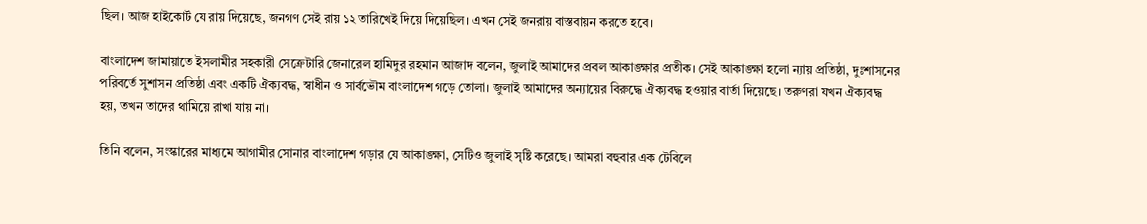ছিল। আজ হাইকোর্ট যে রায় দিয়েছে, জনগণ সেই রায় ১২ তারিখেই দিয়ে দিয়েছিল। এখন সেই জনরায় বাস্তবায়ন করতে হবে।

বাংলাদেশ জামায়াতে ইসলামীর সহকারী সেক্রেটারি জেনারেল হামিদুর রহমান আজাদ বলেন, জুলাই আমাদের প্রবল আকাঙ্ক্ষার প্রতীক। সেই আকাঙ্ক্ষা হলো ন্যায় প্রতিষ্ঠা, দুঃশাসনের পরিবর্তে সুশাসন প্রতিষ্ঠা এবং একটি ঐক্যবদ্ধ, স্বাধীন ও সার্বভৌম বাংলাদেশ গড়ে তোলা। জুলাই আমাদের অন্যায়ের বিরুদ্ধে ঐক্যবদ্ধ হওয়ার বার্তা দিয়েছে। তরুণরা যখন ঐক্যবদ্ধ হয়, তখন তাদের থামিয়ে রাখা যায় না।

তিনি বলেন, সংস্কারের মাধ্যমে আগামীর সোনার বাংলাদেশ গড়ার যে আকাঙ্ক্ষা, সেটিও জুলাই সৃষ্টি করেছে। আমরা বহুবার এক টেবিলে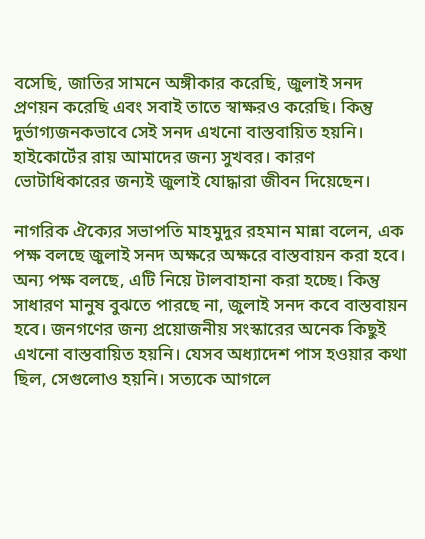বসেছি, জাতির সামনে অঙ্গীকার করেছি, জুলাই সনদ প্রণয়ন করেছি এবং সবাই তাতে স্বাক্ষরও করেছি। কিন্তু দুর্ভাগ্যজনকভাবে সেই সনদ এখনো বাস্তবায়িত হয়নি। হাইকোর্টের রায় আমাদের জন্য সুখবর। কারণ ভোটাধিকারের জন্যই জুলাই যোদ্ধারা জীবন দিয়েছেন।

নাগরিক ঐক্যের সভাপতি মাহমুদুর রহমান মান্না বলেন, এক পক্ষ বলছে জুলাই সনদ অক্ষরে অক্ষরে বাস্তবায়ন করা হবে। অন্য পক্ষ বলছে, এটি নিয়ে টালবাহানা করা হচ্ছে। কিন্তু সাধারণ মানুষ বুঝতে পারছে না, জুলাই সনদ কবে বাস্তবায়ন হবে। জনগণের জন্য প্রয়োজনীয় সংস্কারের অনেক কিছুই এখনো বাস্তবায়িত হয়নি। যেসব অধ্যাদেশ পাস হওয়ার কথা ছিল, সেগুলোও হয়নি। সত্যকে আগলে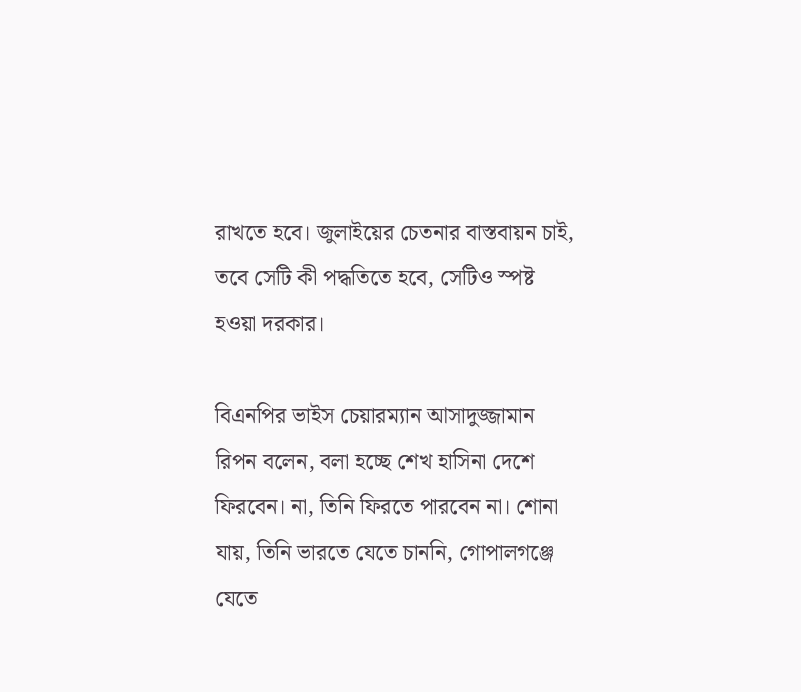রাখতে হবে। জুলাইয়ের চেতনার বাস্তবায়ন চাই, তবে সেটি কী পদ্ধতিতে হবে, সেটিও স্পষ্ট হওয়া দরকার।

বিএনপির ভাইস চেয়ারম্যান আসাদুজ্জামান রিপন বলেন, বলা হচ্ছে শেখ হাসিনা দেশে ফিরবেন। না, তিনি ফিরতে পারবেন না। শোনা যায়, তিনি ভারতে যেতে চাননি, গোপালগঞ্জে যেতে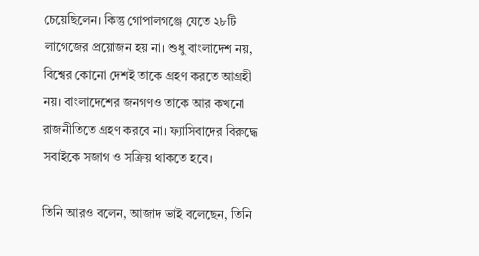চেয়েছিলেন। কিন্তু গোপালগঞ্জে যেতে ২৮টি লাগেজের প্রয়োজন হয় না। শুধু বাংলাদেশ নয়, বিশ্বের কোনো দেশই তাকে গ্রহণ করতে আগ্রহী নয়। বাংলাদেশের জনগণও তাকে আর কখনো রাজনীতিতে গ্রহণ করবে না। ফ্যাসিবাদের বিরুদ্ধে সবাইকে সজাগ ও সক্রিয় থাকতে হবে।

তিনি আরও বলেন, আজাদ ভাই বলেছেন, তিনি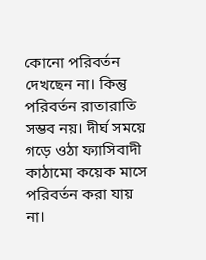কোনো পরিবর্তন দেখছেন না। কিন্তু পরিবর্তন রাতারাতি সম্ভব নয়। দীর্ঘ সময়ে গড়ে ওঠা ফ্যাসিবাদী কাঠামো কয়েক মাসে পরিবর্তন করা যায় না।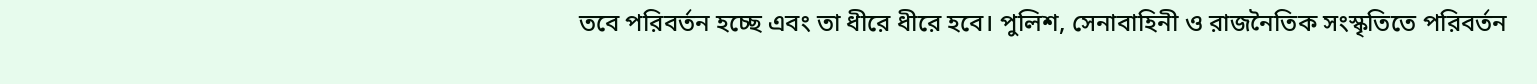তবে পরিবর্তন হচ্ছে এবং তা ধীরে ধীরে হবে। পুলিশ, সেনাবাহিনী ও রাজনৈতিক সংস্কৃতিতে পরিবর্তন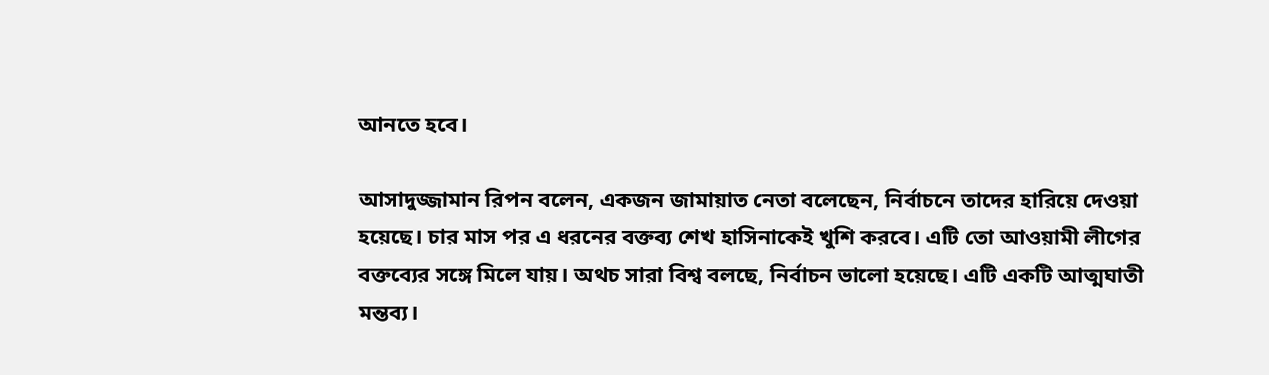আনতে হবে।

আসাদুজ্জামান রিপন বলেন, একজন জামায়াত নেতা বলেছেন, নির্বাচনে তাদের হারিয়ে দেওয়া হয়েছে। চার মাস পর এ ধরনের বক্তব্য শেখ হাসিনাকেই খুশি করবে। এটি তো আওয়ামী লীগের বক্তব্যের সঙ্গে মিলে যায়। অথচ সারা বিশ্ব বলছে, নির্বাচন ভালো হয়েছে। এটি একটি আত্মঘাতী মন্তব্য।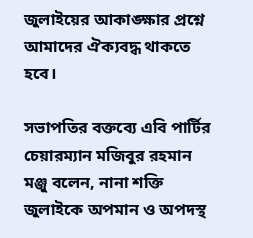জুলাইয়ের আকাঙ্ক্ষার প্রশ্নে আমাদের ঐক্যবদ্ধ থাকতে হবে।

সভাপতির বক্তব্যে এবি পার্টির চেয়ারম্যান মজিবুর রহমান মঞ্জু বলেন, নানা শক্তি জুলাইকে অপমান ও অপদস্থ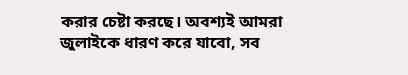করার চেষ্টা করছে। অবশ্যই আমরা জুলাইকে ধারণ করে যাবো, সব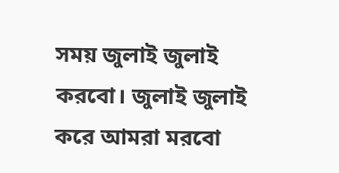সময় জুলাই জুলাই করবো। জুলাই জুলাই করে আমরা মরবো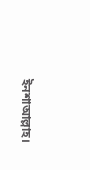ইনশাআল্লাহ।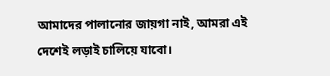আমাদের পালানোর জায়গা নাই, আমরা এই দেশেই লড়াই চালিয়ে যাবো।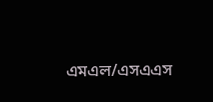এমএল/এসএএস